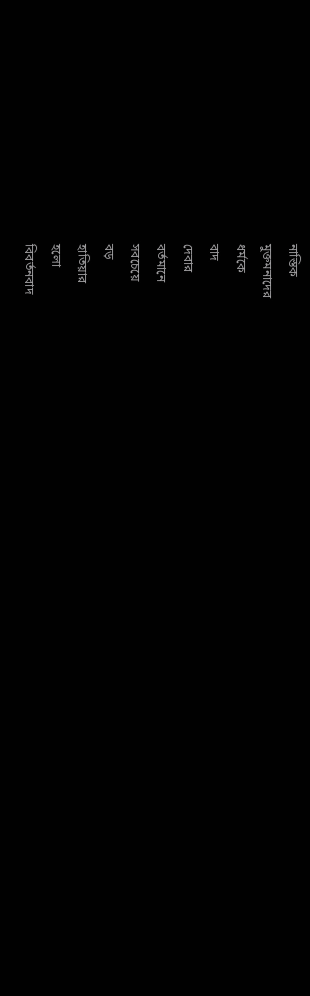নাস্তিক
মুক্তমনাদের
ধর্মকে
বাদ
দেবার
বর্তমানে
সবচেয়ে
বড়
হাতিয়ার
হলো
বিবর্তনবাদ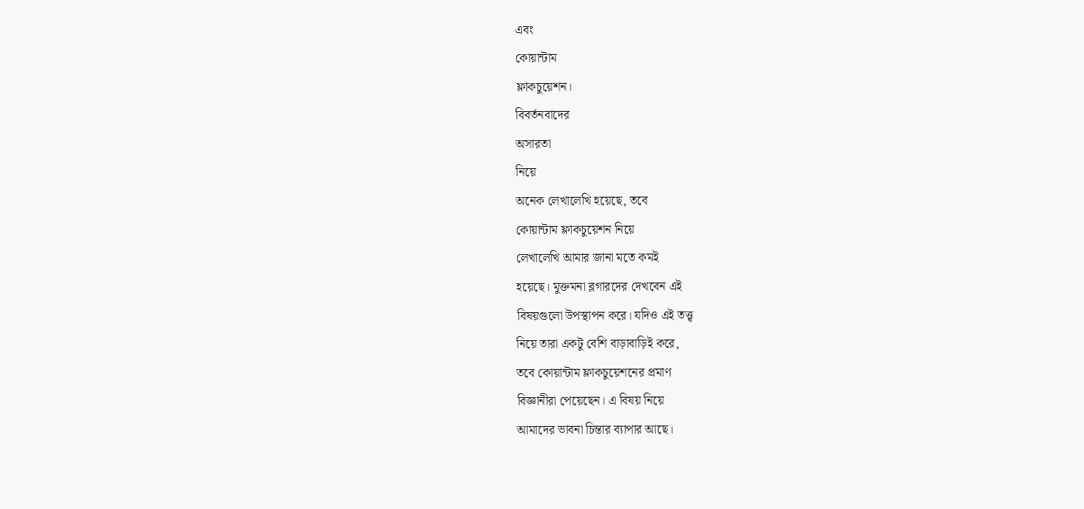এবং
কোয়ান্টাম
ফ্লাকচুয়েশন।
বিবর্তনবাদের
অসারতা
নিয়ে
অনেক লেখালেখি হয়েছে, তবে
কোয়ান্টাম ফ্লাকচুয়েশন নিয়ে
লেখালেখি আমার জানা মতে কমই
হয়েছে। মুক্তমনা ব্লগারদের দেখবেন এই
বিষয়গুলো উপস্থাপন করে। যদিও এই তত্ত্ব
নিয়ে তারা একটু বেশি বাড়াবাড়িই করে,
তবে কোয়ান্টাম ফ্লাকচুয়েশনের প্রমাণ
বিজ্ঞানীরা পেয়েছেন। এ বিষয় নিয়ে
আমাদের ভাবনা চিন্তার ব্যাপার আছে।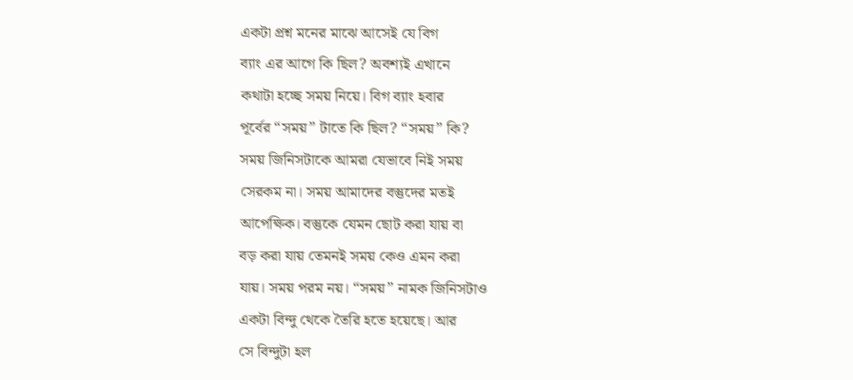একটা প্রশ্ন মনের মাঝে আসেই যে বিগ
ব্যাং এর আগে কি ছিল? অবশ্যই এখানে
কথাটা হচ্ছে সময় নিয়ে। বিগ ব্যাং হবার
পূর্বের “সময়” টাতে কি ছিল? “সময়” কি?
সময় জিনিসটাকে আমরা যেভাবে নিই সময়
সেরকম না। সময় আমাদের বস্তুদের মতই
আপেক্ষিক। বস্তুকে যেমন ছোট করা যায় বা
বড় করা যায় তেমনই সময় কেও এমন করা
যায়। সময় পরম নয়। “সময়” নামক জিনিসটাও
একটা বিন্দু থেকে তৈরি হতে হয়েছে। আর
সে বিন্দুটা হল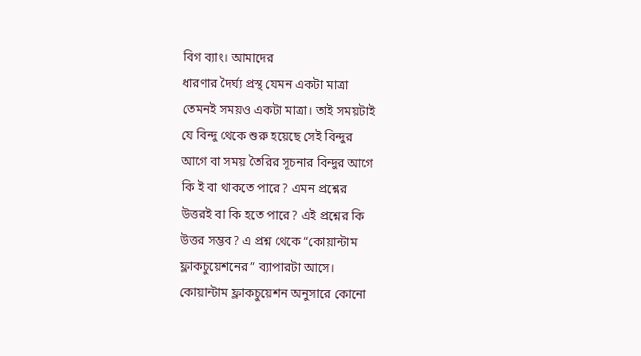বিগ ব্যাং। আমাদের
ধারণার দৈর্ঘ্য প্রস্থ যেমন একটা মাত্রা
তেমনই সময়ও একটা মাত্রা। তাই সময়টাই
যে বিন্দু থেকে শুরু হয়েছে সেই বিন্দুর
আগে বা সময় তৈরির সূচনার বিন্দুর আগে
কি ই বা থাকতে পারে? এমন প্রশ্নের
উত্তরই বা কি হতে পারে? এই প্রশ্নের কি
উত্তর সম্ভব? এ প্রশ্ন থেকে “কোয়ান্টাম
ফ্লাকচুয়েশনের” ব্যাপারটা আসে।
কোয়ান্টাম ফ্লাকচুয়েশন অনুসারে কোনো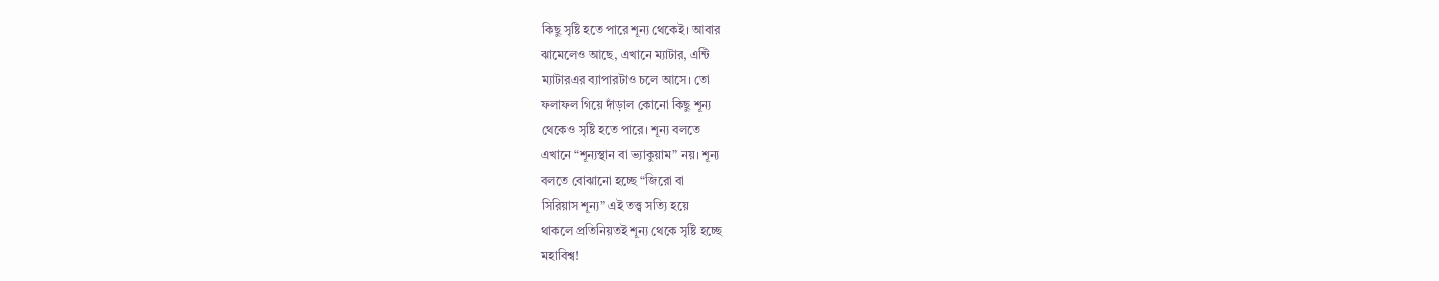কিছু সৃষ্টি হতে পারে শূন্য থেকেই। আবার
ঝামেলেও আছে, এখানে ম্যাটার, এন্টি
ম্যাটারএর ব্যাপারটাও চলে আসে। তো
ফলাফল গিয়ে দাঁড়াল কোনো কিছু শূন্য
থেকেও সৃষ্টি হতে পারে। শূন্য বলতে
এখানে “শূন্যস্থান বা ভ্যাকুয়াম” নয়। শূন্য
বলতে বোঝানো হচ্ছে “জিরো বা
সিরিয়াস শূন্য” এই তত্ত্ব সত্যি হয়ে
থাকলে প্রতিনিয়তই শূন্য থেকে সৃষ্টি হচ্ছে
মহাবিশ্ব!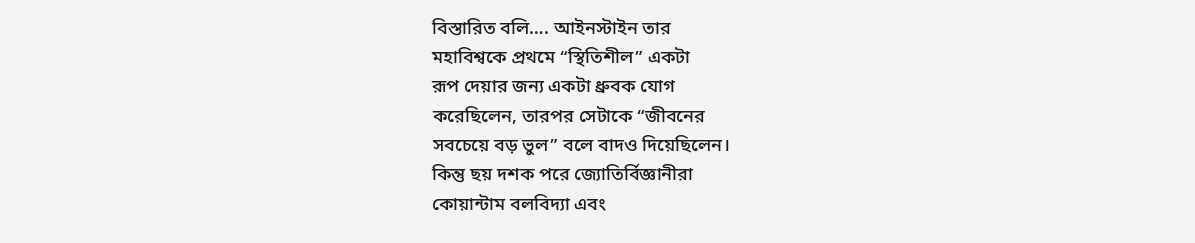বিস্তারিত বলি…. আইনস্টাইন তার
মহাবিশ্বকে প্রথমে “স্থিতিশীল” একটা
রূপ দেয়ার জন্য একটা ধ্রুবক যোগ
করেছিলেন, তারপর সেটাকে “জীবনের
সবচেয়ে বড় ভুল” বলে বাদও দিয়েছিলেন।
কিন্তু ছয় দশক পরে জ্যোতির্বিজ্ঞানীরা
কোয়ান্টাম বলবিদ্যা এবং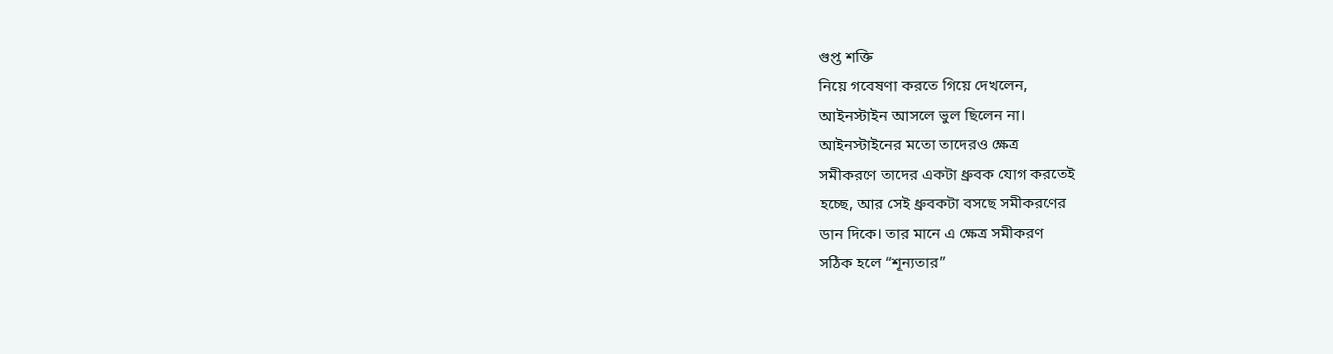গুপ্ত শক্তি
নিয়ে গবেষণা করতে গিয়ে দেখলেন,
আইনস্টাইন আসলে ভুল ছিলেন না।
আইনস্টাইনের মতো তাদেরও ক্ষেত্র
সমীকরণে তাদের একটা ধ্রুবক যোগ করতেই
হচ্ছে, আর সেই ধ্রুবকটা বসছে সমীকরণের
ডান দিকে। তার মানে এ ক্ষেত্র সমীকরণ
সঠিক হলে “শূন্যতার”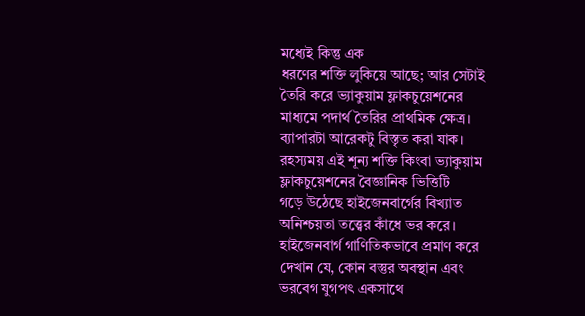মধ্যেই কিন্তু এক
ধরণের শক্তি লুকিয়ে আছে; আর সেটাই
তৈরি করে ভ্যাকুয়াম ফ্লাকচুয়েশনের
মাধ্যমে পদার্থ তৈরির প্রাথমিক ক্ষেত্র।
ব্যাপারটা আরেকটু বিস্তৃত করা যাক।
রহস্যময় এই শূন্য শক্তি কিংবা ভ্যাকুয়াম
ফ্লাকচুয়েশনের বৈজ্ঞানিক ভিত্তিটি
গড়ে উঠেছে হাইজেনবার্গের বিখ্যাত
অনিশ্চয়তা তত্ত্বের কাঁধে ভর করে।
হাইজেনবার্গ গাণিতিকভাবে প্রমাণ করে
দেখান যে, কোন বস্তুর অবস্থান এবং
ভরবেগ যুগপৎ একসাথে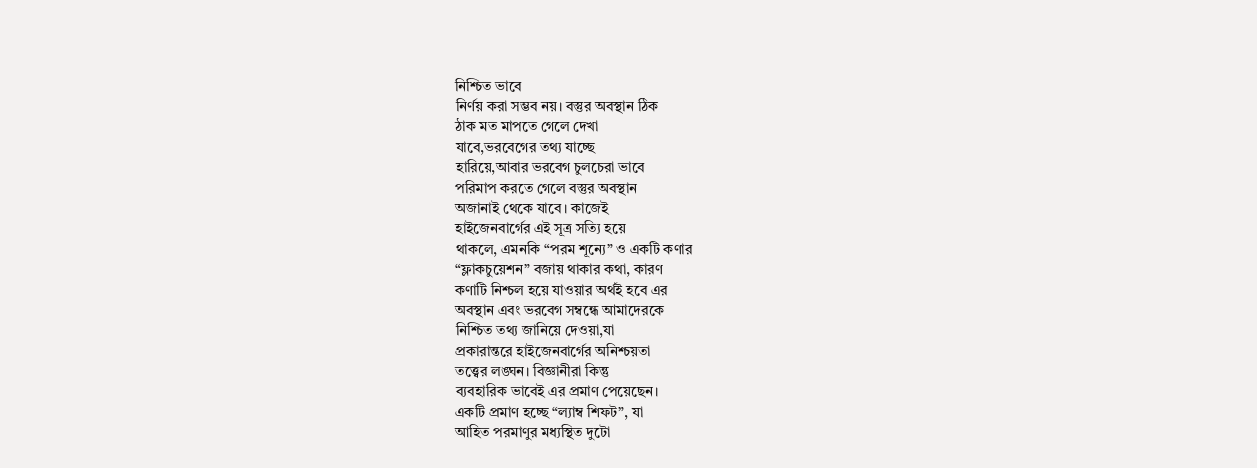নিশ্চিত ভাবে
নির্ণয় করা সম্ভব নয়। বস্তুর অবস্থান ঠিক
ঠাক মত মাপতে গেলে দেখা
যাবে,ভরবেগের তথ্য যাচ্ছে
হারিয়ে,আবার ভরবেগ চুলচেরা ভাবে
পরিমাপ করতে গেলে বস্তুর অবস্থান
অজানাই থেকে যাবে। কাজেই
হাইজেনবার্গের এই সূত্র সত্যি হয়ে
থাকলে, এমনকি “পরম শূন্যে” ও একটি কণার
“ফ্লাকচুয়েশন” বজায় থাকার কথা, কারণ
কণাটি নিশ্চল হয়ে যাওয়ার অর্থই হবে এর
অবস্থান এবং ভরবেগ সম্বন্ধে আমাদেরকে
নিশ্চিত তথ্য জানিয়ে দেওয়া,যা
প্রকারান্তরে হাইজেনবার্গের অনিশ্চয়তা
তত্ত্বের লঙ্ঘন। বিজ্ঞানীরা কিন্তু
ব্যবহারিক ভাবেই এর প্রমাণ পেয়েছেন।
একটি প্রমাণ হচ্ছে “ল্যাম্ব শিফট”, যা
আহিত পরমাণুর মধ্যস্থিত দুটো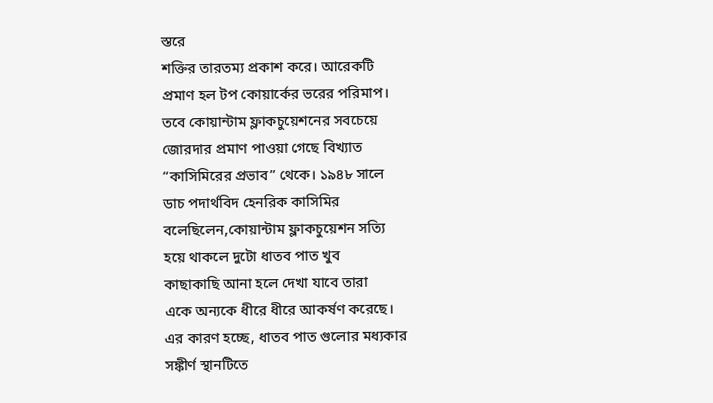স্তরে
শক্তির তারতম্য প্রকাশ করে। আরেকটি
প্রমাণ হল টপ কোয়ার্কের ভরের পরিমাপ।
তবে কোয়ান্টাম ফ্লাকচুয়েশনের সবচেয়ে
জোরদার প্রমাণ পাওয়া গেছে বিখ্যাত
“কাসিমিরের প্রভাব” থেকে। ১৯৪৮ সালে
ডাচ পদার্থবিদ হেনরিক কাসিমির
বলেছিলেন,কোয়ান্টাম ফ্লাকচুয়েশন সত্যি
হয়ে থাকলে দুটো ধাতব পাত খুব
কাছাকাছি আনা হলে দেখা যাবে তারা
একে অন্যকে ধীরে ধীরে আকর্ষণ করেছে।
এর কারণ হচ্ছে, ধাতব পাত গুলোর মধ্যকার
সঙ্কীর্ণ স্থানটিতে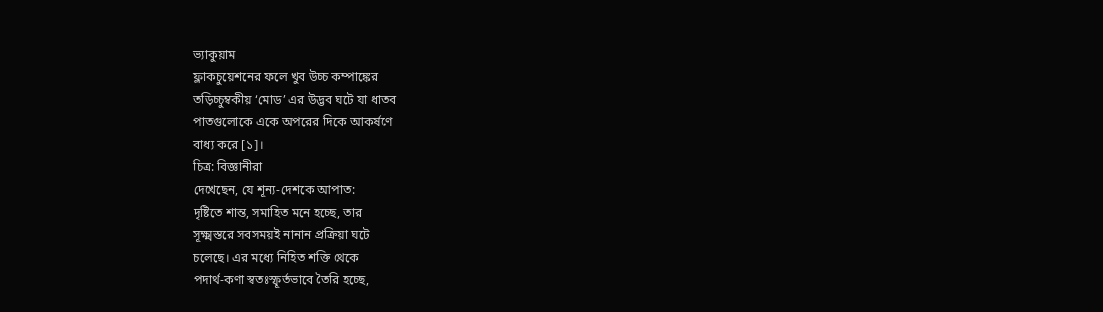ভ্যাকুয়াম
ফ্লাকচুয়েশনের ফলে খুব উচ্চ কম্পাঙ্কের
তড়িচ্চুম্বকীয় ‘মোড’ এর উদ্ভব ঘটে যা ধাতব
পাতগুলোকে একে অপরের দিকে আকর্ষণে
বাধ্য করে [১]।
চিত্র: বিজ্ঞানীরা
দেখেছেন, যে শূন্য-দেশকে আপাত:
দৃষ্টিতে শান্ত, সমাহিত মনে হচ্ছে, তার
সূক্ষ্মস্তরে সবসময়ই নানান প্রক্রিয়া ঘটে
চলেছে। এর মধ্যে নিহিত শক্তি থেকে
পদার্থ-কণা স্বতঃস্ফূর্তভাবে তৈরি হচ্ছে,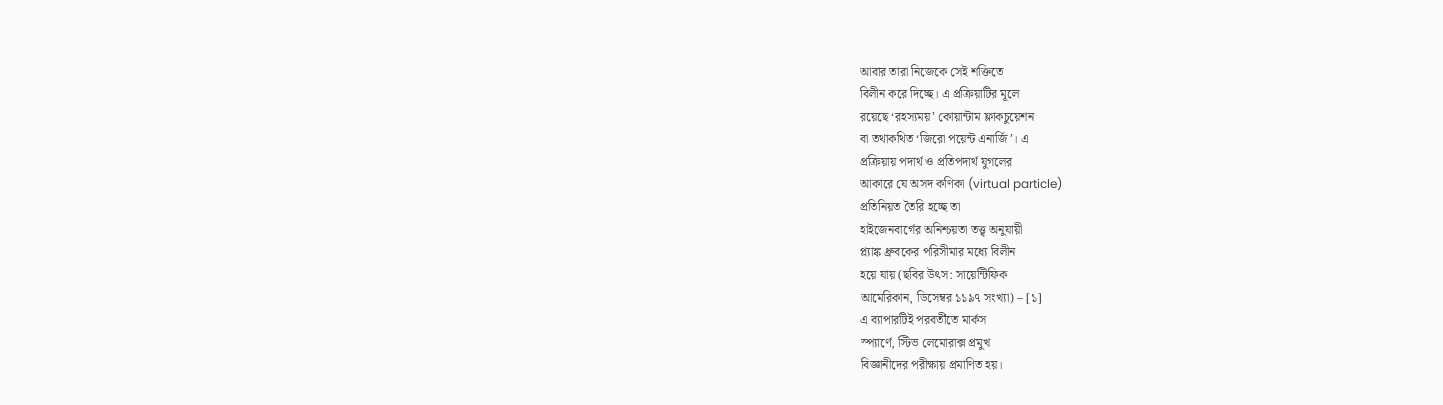আবার তারা নিজেকে সেই শক্তিতে
বিলীন করে দিচ্ছে। এ প্রক্রিয়াটির মূলে
রয়েছে ‘রহস্যময়’ কোয়ান্টাম ফ্লাকচুয়েশন
বা তথাকথিত ‘জিরো পয়েন্ট এনার্জি’। এ
প্রক্রিয়ায় পদার্থ ও প্রতিপদার্থ যুগলের
আকারে যে অসদ কণিকা (virtual particle)
প্রতিনিয়ত তৈরি হচ্ছে তা
হাইজেনবার্গের অনিশ্চয়তা তত্ত্ব অনুযায়ী
প্ল্যাঙ্ক ধ্রুবকের পরিসীমার মধ্যে বিলীন
হয়ে যায় (ছবির উৎস: সায়েন্টিফিক
আমেরিকান, ডিসেম্বর ১১৯৭ সংখ্যা) – [১]
এ ব্যাপারটিই পরবর্তীতে মার্কস
স্প্যার্ণে, স্টিভ লেমোরাক্স প্রমুখ
বিজ্ঞানীদের পরীক্ষায় প্রমাণিত হয়।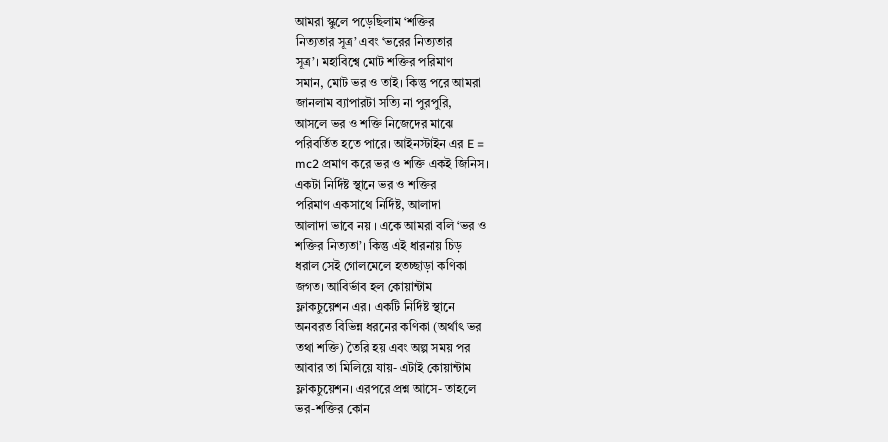আমরা স্কুলে পড়েছিলাম ‘শক্তির
নিত্যতার সূত্র’ এবং ‘ভরের নিত্যতার
সূত্র’। মহাবিশ্বে মোট শক্তির পরিমাণ
সমান, মোট ভর ও তাই। কিন্তু পরে আমরা
জানলাম ব্যাপারটা সত্যি না পুরপুরি,
আসলে ভর ও শক্তি নিজেদের মাঝে
পরিবর্তিত হতে পারে। আইনস্টাইন এর E =
mc2 প্রমাণ করে ভর ও শক্তি একই জিনিস।
একটা নির্দিষ্ট স্থানে ভর ও শক্তির
পরিমাণ একসাথে নির্দিষ্ট, আলাদা
আলাদা ভাবে নয় । একে আমরা বলি ‘ভর ও
শক্তির নিত্যতা’। কিন্তু এই ধারনায় চিড়
ধরাল সেই গোলমেলে হতচ্ছাড়া কণিকা
জগত। আবির্ভাব হল কোয়ান্টাম
ফ্লাকচুয়েশন এর। একটি নির্দিষ্ট স্থানে
অনবরত বিভিন্ন ধরনের কণিকা (অর্থাৎ ভর
তথা শক্তি) তৈরি হয় এবং অল্প সময় পর
আবার তা মিলিয়ে যায়- এটাই কোয়ান্টাম
ফ্লাকচুয়েশন। এরপরে প্রশ্ন আসে- তাহলে
ভর-শক্তির কোন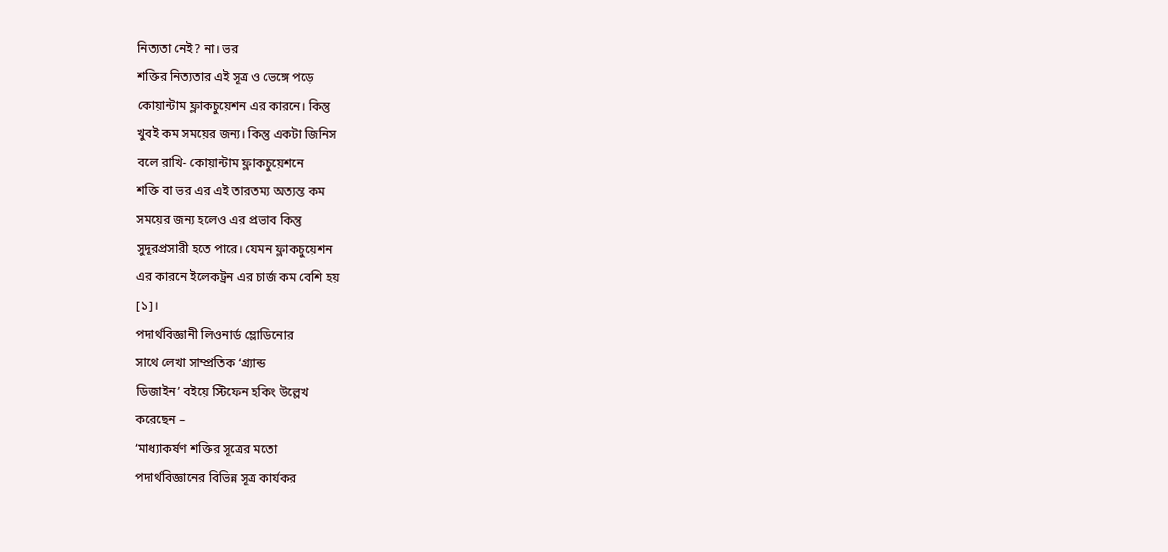নিত্যতা নেই? না। ভর
শক্তির নিত্যতার এই সূত্র ও ভেঙ্গে পড়ে
কোয়ান্টাম ফ্লাকচুয়েশন এর কারনে। কিন্তু
খুবই কম সময়ের জন্য। কিন্তু একটা জিনিস
বলে রাখি- কোয়ান্টাম ফ্লাকচুয়েশনে
শক্তি বা ভর এর এই তারতম্য অত্যন্ত কম
সময়ের জন্য হলেও এর প্রভাব কিন্তু
সুদূরপ্রসারী হতে পারে। যেমন ফ্লাকচুয়েশন
এর কারনে ইলেকট্রন এর চার্জ কম বেশি হয়
[১]।
পদার্থবিজ্ঞানী লিওনার্ড ম্লোডিনোর
সাথে লেখা সাম্প্রতিক ‘গ্র্যান্ড
ডিজাইন’ বইয়ে স্টিফেন হকিং উল্লেখ
করেছেন –
‘মাধ্যাকর্ষণ শক্তির সূত্রের মতো
পদার্থবিজ্ঞানের বিভিন্ন সূত্র কার্যকর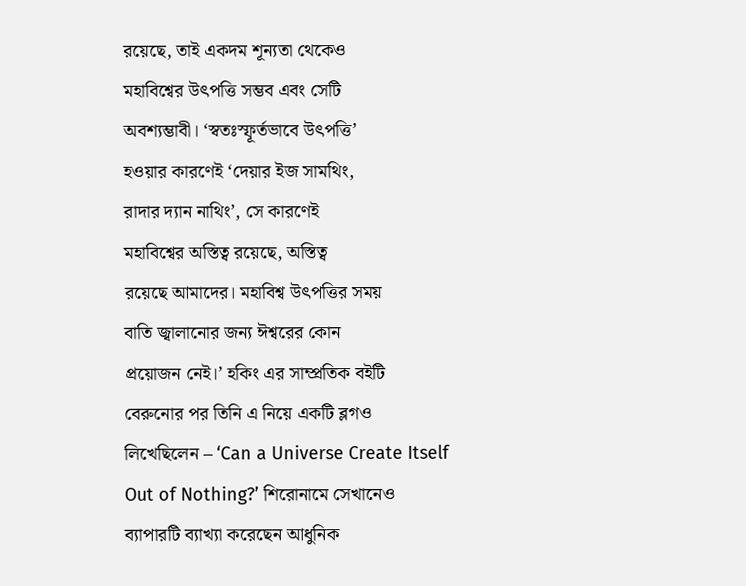রয়েছে, তাই একদম শূন্যতা থেকেও
মহাবিশ্বের উৎপত্তি সম্ভব এবং সেটি
অবশ্যম্ভাবী। ‘স্বতঃস্ফূর্তভাবে উৎপত্তি’
হওয়ার কারণেই ‘দেয়ার ইজ সামথিং,
রাদার দ্যান নাথিং’, সে কারণেই
মহাবিশ্বের অস্তিত্ব রয়েছে, অস্তিত্ব
রয়েছে আমাদের। মহাবিশ্ব উৎপত্তির সময়
বাতি জ্বালানোর জন্য ঈশ্বরের কোন
প্রয়োজন নেই।’ হকিং এর সাম্প্রতিক বইটি
বেরুনোর পর তিনি এ নিয়ে একটি ব্লগও
লিখেছিলেন – ‘Can a Universe Create Itself
Out of Nothing?’ শিরোনামে সেখানেও
ব্যাপারটি ব্যাখ্যা করেছেন আধুনিক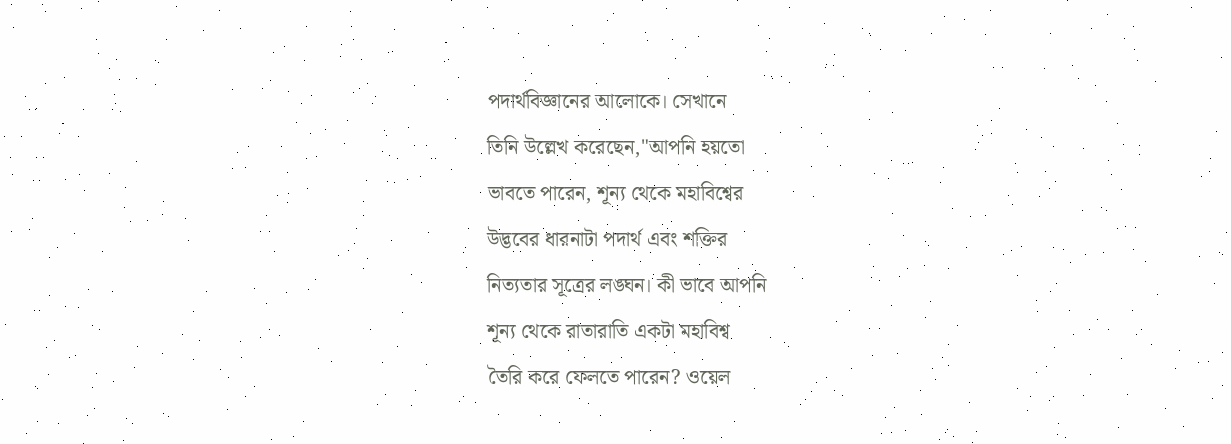পদার্থবিজ্ঞানের আলোকে। সেখানে
তিনি উল্লেখ করেছেন,"আপনি হয়তো
ভাবতে পারেন, শূন্য থেকে মহাবিশ্বের
উদ্ভবের ধারনাটা পদার্থ এবং শক্তির
নিত্যতার সূত্রের লঙ্ঘন। কী ভাবে আপনি
শূন্য থেকে রাতারাতি একটা মহাবিশ্ব
তৈরি করে ফেলতে পারেন? ওয়েল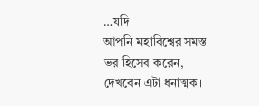…যদি
আপনি মহাবিশ্বের সমস্ত ভর হিসেব করেন,
দেখবেন এটা ধনাত্মক।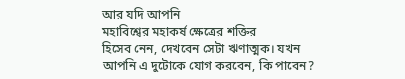আর যদি আপনি
মহাবিশ্বের মহাকর্ষ ক্ষেত্রের শক্তির
হিসেব নেন, দেখবেন সেটা ঋণাত্মক। যখন
আপনি এ দুটোকে যোগ করবেন, কি পাবেন?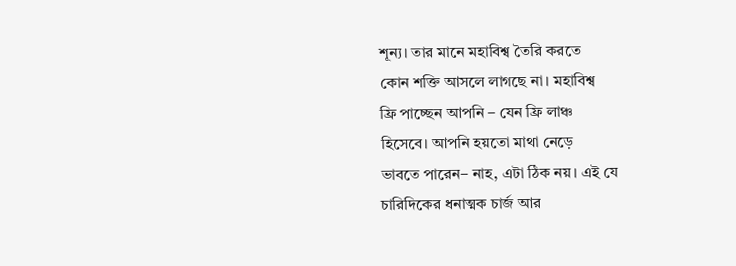শূন্য। তার মানে মহাবিশ্ব তৈরি করতে
কোন শক্তি আসলে লাগছে না। মহাবিশ্ব
ফ্রি পাচ্ছেন আপনি – যেন ফ্রি লাঞ্চ
হিসেবে। আপনি হয়তো মাথা নেড়ে
ভাবতে পারেন– নাহ, এটা ঠিক নয়। এই যে
চারিদিকের ধনাত্মক চার্জ আর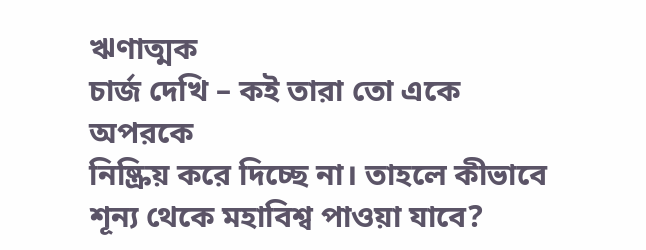ঋণাত্মক
চার্জ দেখি – কই তারা তো একে অপরকে
নিষ্ক্রিয় করে দিচ্ছে না। তাহলে কীভাবে
শূন্য থেকে মহাবিশ্ব পাওয়া যাবে?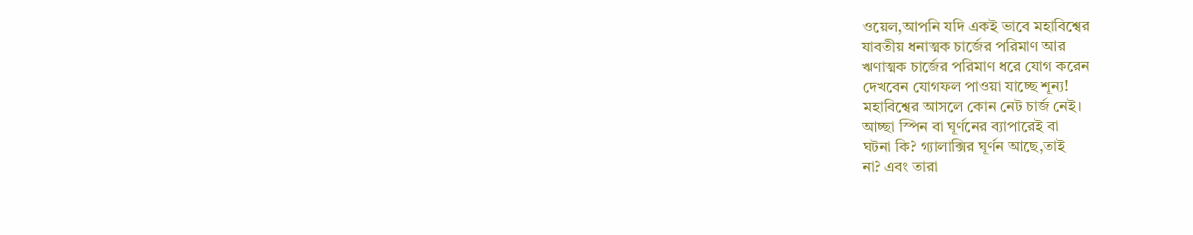ওয়েল,আপনি যদি একই ভাবে মহাবিশ্বের
যাবতীয় ধনাত্মক চার্জের পরিমাণ আর
ঋণাত্মক চার্জের পরিমাণ ধরে যোগ করেন
দেখবেন যোগফল পাওয়া যাচ্ছে শূন্য!
মহাবিশ্বের আসলে কোন নেট চার্জ নেই।
আচ্ছা স্পিন বা ঘূর্ণনের ব্যাপারেই বা
ঘটনা কি? গ্যালাক্সির ঘূর্ণন আছে,তাই
না? এবং তারা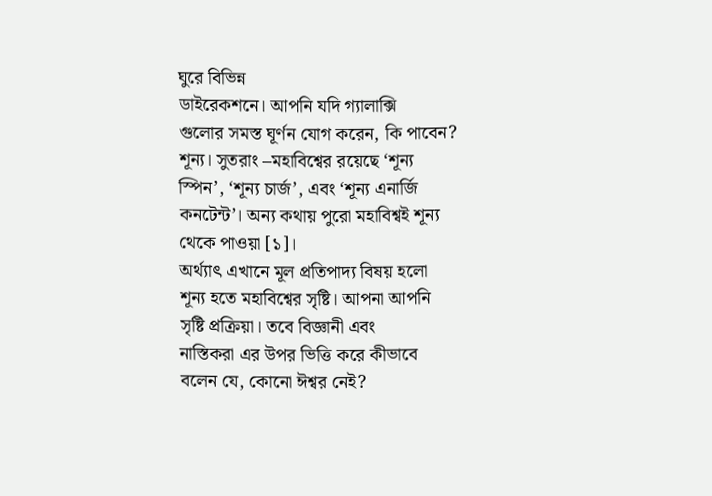ঘুরে বিভিন্ন
ডাইরেকশনে। আপনি যদি গ্যালাক্সি
গুলোর সমস্ত ঘূর্ণন যোগ করেন, কি পাবেন?
শূন্য। সুতরাং –মহাবিশ্বের রয়েছে ‘শূন্য
স্পিন’, ‘শূন্য চার্জ’, এবং ‘শূন্য এনার্জি
কনটেন্ট’। অন্য কথায় পুরো মহাবিশ্বই শূন্য
থেকে পাওয়া [১]।
অর্থ্যাৎ এখানে মূল প্রতিপাদ্য বিষয় হলো
শূন্য হতে মহাবিশ্বের সৃষ্টি। আপনা আপনি
সৃষ্টি প্রক্রিয়া। তবে বিজ্ঞানী এবং
নাস্তিকরা এর উপর ভিত্তি করে কীভাবে
বলেন যে, কোনো ঈশ্বর নেই?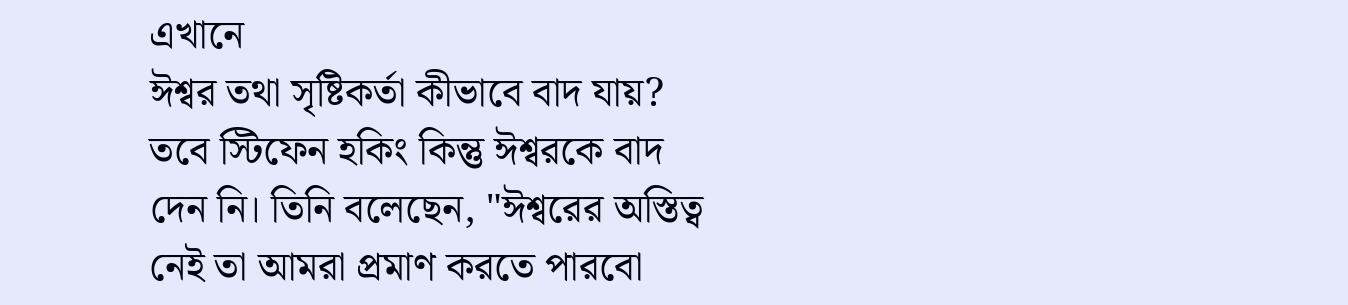এখানে
ঈশ্বর তথা সৃষ্টিকর্তা কীভাবে বাদ যায়?
তবে স্টিফেন হকিং কিন্তু ঈশ্বরকে বাদ
দেন নি। তিনি বলেছেন, "ঈশ্বরের অস্তিত্ব
নেই তা আমরা প্রমাণ করতে পারবো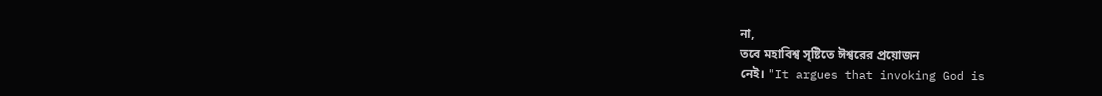না,
তবে মহাবিশ্ব সৃষ্টিতে ঈশ্বরের প্রয়োজন
নেই। "It argues that invoking God is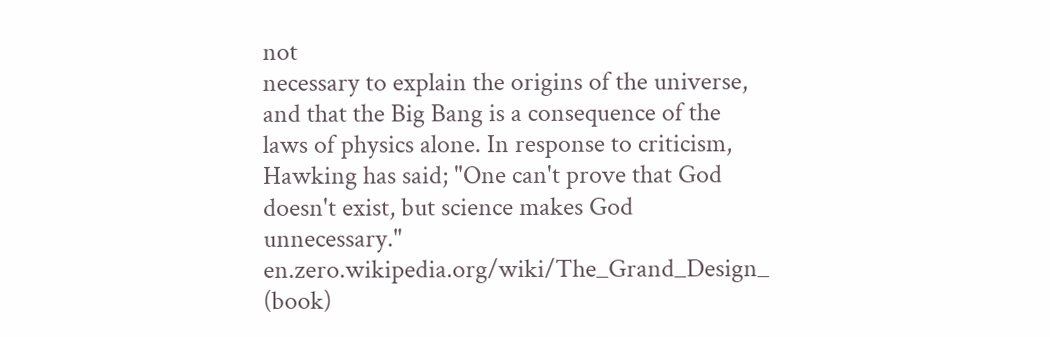not
necessary to explain the origins of the universe,
and that the Big Bang is a consequence of the
laws of physics alone. In response to criticism,
Hawking has said; "One can't prove that God
doesn't exist, but science makes God
unnecessary."
en.zero.wikipedia.org/wiki/The_Grand_Design_
(book)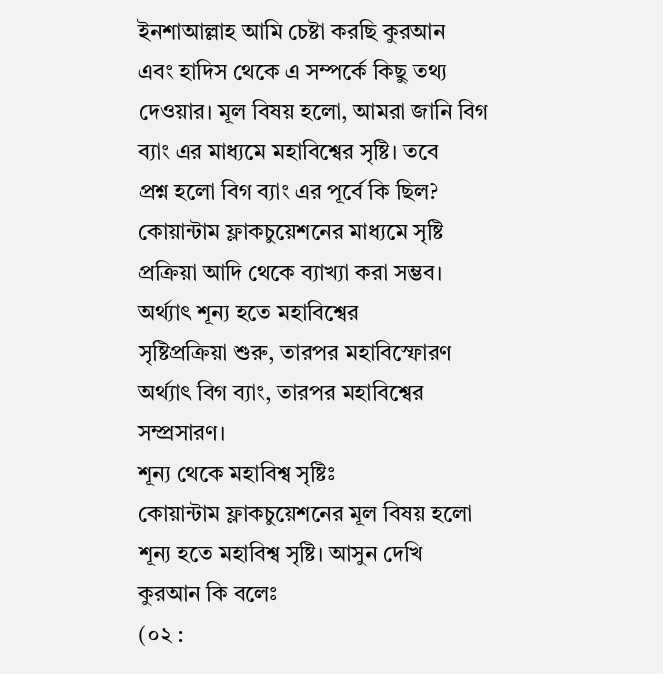ইনশাআল্লাহ আমি চেষ্টা করছি কুরআন
এবং হাদিস থেকে এ সম্পর্কে কিছু তথ্য
দেওয়ার। মূল বিষয় হলো, আমরা জানি বিগ
ব্যাং এর মাধ্যমে মহাবিশ্বের সৃষ্টি। তবে
প্রশ্ন হলো বিগ ব্যাং এর পূর্বে কি ছিল?
কোয়ান্টাম ফ্লাকচুয়েশনের মাধ্যমে সৃষ্টি
প্রক্রিয়া আদি থেকে ব্যাখ্যা করা সম্ভব।
অর্থ্যাৎ শূন্য হতে মহাবিশ্বের
সৃষ্টিপ্রক্রিয়া শুরু, তারপর মহাবিস্ফোরণ
অর্থ্যাৎ বিগ ব্যাং, তারপর মহাবিশ্বের
সম্প্রসারণ।
শূন্য থেকে মহাবিশ্ব সৃষ্টিঃ
কোয়ান্টাম ফ্লাকচুয়েশনের মূল বিষয় হলো
শূন্য হতে মহাবিশ্ব সৃষ্টি। আসুন দেখি
কুরআন কি বলেঃ
(০২ :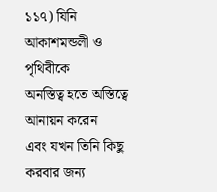১১৭) যিনি আকাশমন্ডলী ও পৃথিবীকে
অনস্তিত্ব হতে অস্তিত্বে আনায়ন করেন
এবং যখন তিনি কিছু করবার জন্য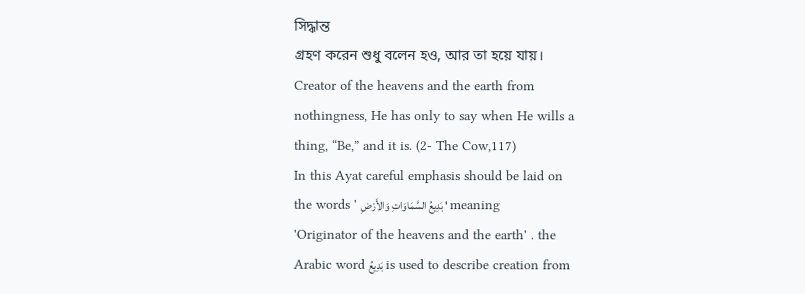সিদ্ধান্ত
গ্রহণ করেন শুধু বলেন হও, আর তা হয়ে যায়।
Creator of the heavens and the earth from
nothingness, He has only to say when He wills a
thing, “Be,” and it is. (2- The Cow,117)
In this Ayat careful emphasis should be laid on
the words ' بَدِيعُ السَّمَاوَاتِ وَالأَرْضِ ' meaning
'Originator of the heavens and the earth' . the
Arabic word بَدِيعُ is used to describe creation from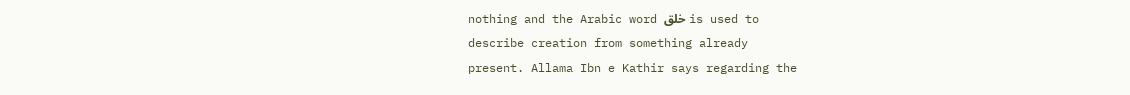nothing and the Arabic word خلق is used to
describe creation from something already
present. Allama Ibn e Kathir says regarding the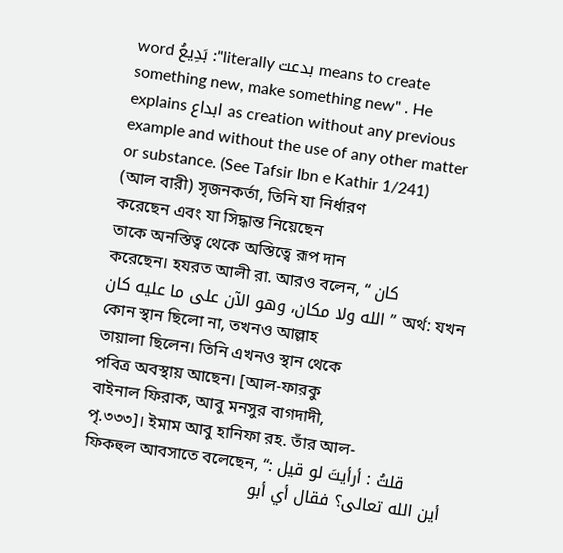word بَدِيعُ :"literally بدعت means to create
something new, make something new" . He
explains ابداع as creation without any previous
example and without the use of any other matter
or substance. (See Tafsir Ibn e Kathir 1/241)
(আল বারী) সৃজনকর্তা, তিনি যা নির্ধারণ
করেছেন এবং যা সিদ্ধান্ত নিয়েছেন
তাকে অনস্তিত্ব থেকে অস্তিত্বে রূপ দান
করেছেন। হযরত আলী রা. আরও বলেন, “ كان
الله ولا مكان، وهو الآن على ما عليه كان ” অর্থ: যখন
কোন স্থান ছিলো না, তখনও আল্লাহ
তায়ালা ছিলেন। তিনি এখনও স্থান থেকে
পবিত্র অবস্থায় আছেন। [আল-ফারকু
বাইনাল ফিরাক, আবু মনসুর বাগদাদী,
পৃ.৩৩৩]। ইমাম আবু হানিফা রহ. তাঁর আল-
ফিকহুল আবসাতে বলেছেন, “: قلتُ : أرأيتَ لو قيل
أين الله تعالى؟ فقال أي أبو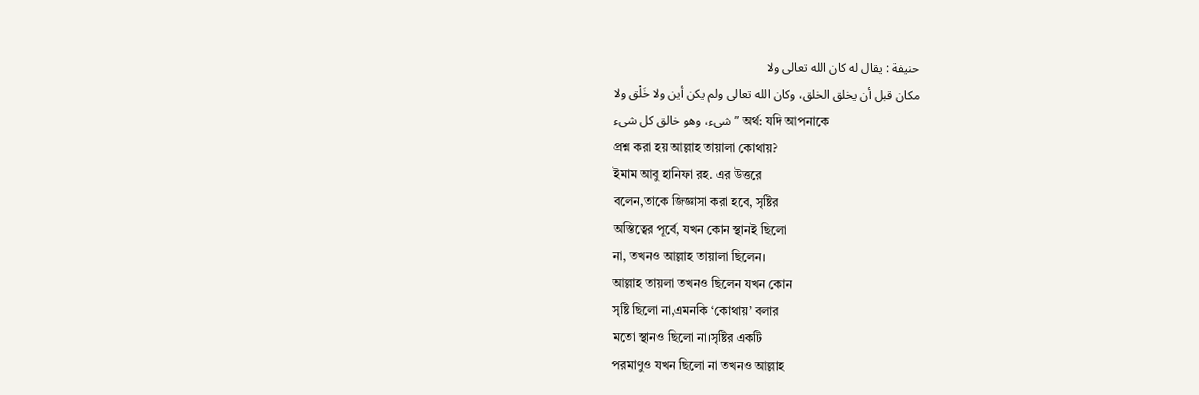حنيفة : يقال له كان الله تعالى ولا
مكان قبل أن يخلق الخلق، وكان الله تعالى ولم يكن أين ولا خَلْق ولا
شىء، وهو خالق كل شىء ” অর্থ: যদি আপনাকে
প্রশ্ন করা হয় আল্লাহ তায়ালা কোথায়?
ইমাম আবু হানিফা রহ. এর উত্তরে
বলেন,তাকে জিজ্ঞাসা করা হবে, সৃষ্টির
অস্তিত্বের পূর্বে, যখন কোন স্থানই ছিলো
না, তখনও আল্লাহ তায়ালা ছিলেন।
আল্লাহ তায়লা তখনও ছিলেন যখন কোন
সৃষ্টি ছিলো না,এমনকি ‘কোথায়’ বলার
মতো স্থানও ছিলো না।সৃষ্টির একটি
পরমাণুও যখন ছিলো না তখনও আল্লাহ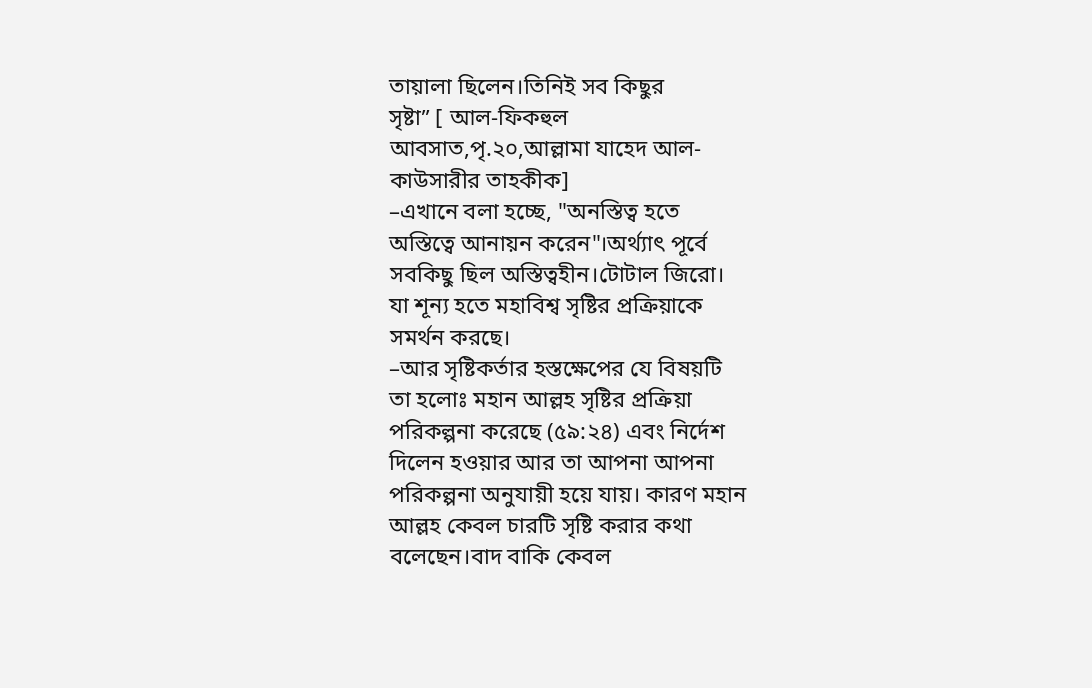তায়ালা ছিলেন।তিনিই সব কিছুর
সৃষ্টা” [ আল-ফিকহুল
আবসাত,পৃ.২০,আল্লামা যাহেদ আল-
কাউসারীর তাহকীক]
–এখানে বলা হচ্ছে, "অনস্তিত্ব হতে
অস্তিত্বে আনায়ন করেন"।অর্থ্যাৎ পূর্বে
সবকিছু ছিল অস্তিত্বহীন।টোটাল জিরো।
যা শূন্য হতে মহাবিশ্ব সৃষ্টির প্রক্রিয়াকে
সমর্থন করছে।
–আর সৃষ্টিকর্তার হস্তক্ষেপের যে বিষয়টি
তা হলোঃ মহান আল্লহ সৃষ্টির প্রক্রিয়া
পরিকল্পনা করেছে (৫৯:২৪) এবং নির্দেশ
দিলেন হওয়ার আর তা আপনা আপনা
পরিকল্পনা অনুযায়ী হয়ে যায়। কারণ মহান
আল্লহ কেবল চারটি সৃষ্টি করার কথা
বলেছেন।বাদ বাকি কেবল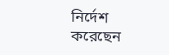নির্দেশ
করেছেন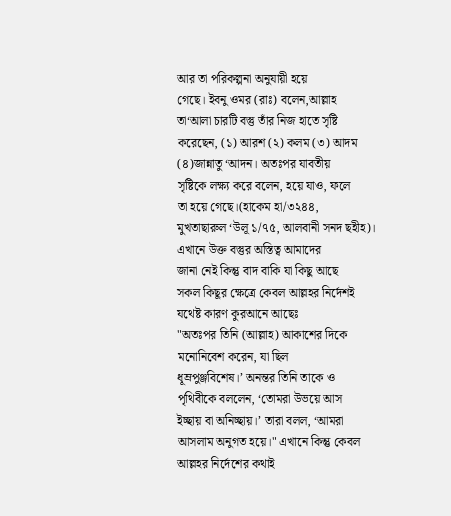আর তা পরিকল্পনা অনুযায়ী হয়ে
গেছে। ইবনু ওমর (রাঃ) বলেন,আল্লাহ
তা‘আলা চারটি বস্তু তাঁর নিজ হাতে সৃষ্টি
করেছেন, (১) আরশ (২) কলম (৩) আদম
(৪)জান্নাতু ‘আদন। অতঃপর যাবতীয়
সৃষ্টিকে লক্ষ্য করে বলেন, হয়ে যাও, ফলে
তা হয়ে গেছে।(হাকেম হা/৩২৪৪,
মুখতাছারুল ‘উলূ ১/৭৫, আলবানী সনদ ছহীহ)।
এখানে উক্ত বস্তুর অস্তিত্ব আমাদের
জানা নেই কিন্তু বাদ বাকি যা কিছু আছে
সকল কিছূর ক্ষেত্রে কেবল আল্লহর নির্দেশই
যথেষ্ট কারণ কুরআনে আছেঃ
"অতঃপর তিনি (আল্লাহ) আকাশের দিকে
মনোনিবেশ করেন, যা ছিল
ধূম্রপুঞ্জবিশেষ।’ অনন্তর তিনি তাকে ও
পৃথিবীকে বললেন, ‘তোমরা উভয়ে আস
ইচ্ছায় বা অনিচ্ছায়।’ তারা বলল, ‘আমরা
আসলাম অনুগত হয়ে।" এখানে কিন্তু কেবল
আল্লহর নির্দেশের কথাই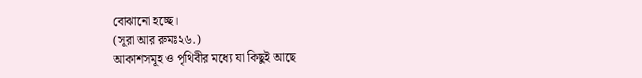বোঝানো হচ্ছে।
(সূরা আর রুমঃ২৬.)
আকাশসমূহ ও পৃথিবীর মধ্যে যা কিছুই আছে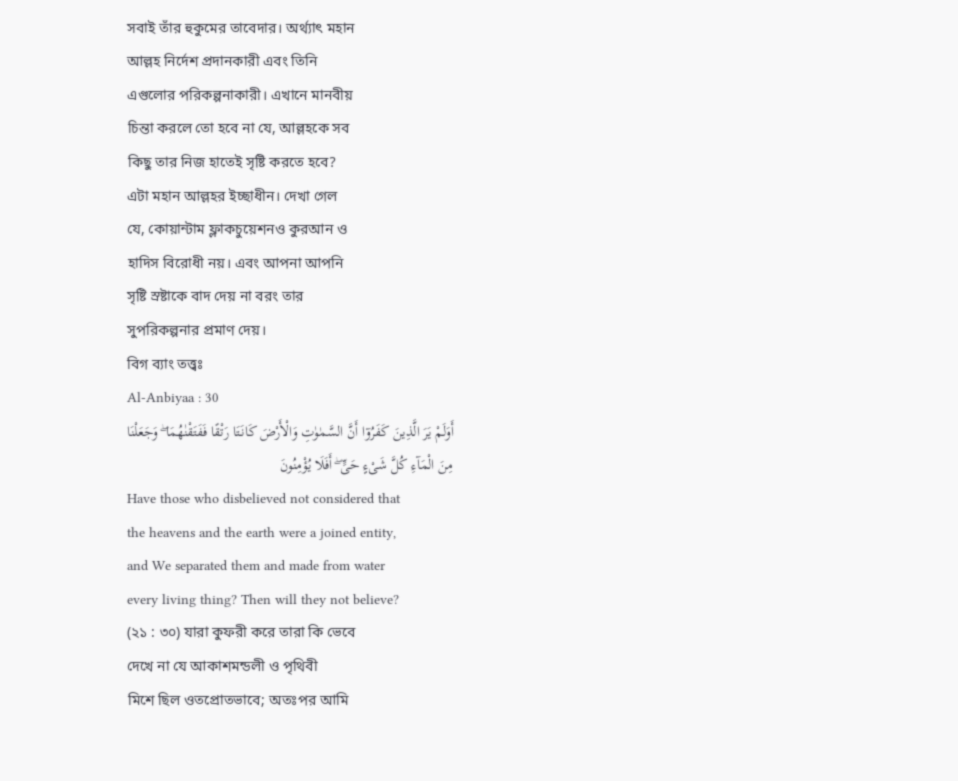সবাই তাঁর হুকুমের তাবেদার। অর্থ্যাৎ মহান
আল্লহ নির্দেশ প্রদানকারী এবং তিনি
এগুলোর পরিকল্পনাকারী। এখানে মানবীয়
চিন্তা করলে তো হবে না যে, আল্লহকে সব
কিছু তার নিজ হাতেই সৃষ্টি করতে হবে?
এটা মহান আল্লহর ইচ্ছাধীন। দেখা গেল
যে, কোয়ান্টাম ফ্লাকচুয়েশনও কুরআন ও
হাদিস বিরোধী নয়। এবং আপনা আপনি
সৃষ্টি স্রষ্টাকে বাদ দেয় না বরং তার
সুপরিকল্পনার প্রমাণ দেয়।
বিগ ব্যাং তত্ত্বঃ
Al-Anbiyaa : 30
أَوَلَمْ يَرَ الَّذِينَ كَفَرُوٓا أَنَّ السَّمٰوٰتِ وَالْأَرْضَ كَانَتَا رَتْقًا فَفَتَقْنٰهُمَا ۖ وَجَعَلْنَا
مِنَ الْمَآءِ كُلَّ شَىْءٍ حَىٍّ ۖ أَفَلَا يُؤْمِنُونَ
Have those who disbelieved not considered that
the heavens and the earth were a joined entity,
and We separated them and made from water
every living thing? Then will they not believe?
(২১ : ৩০) যারা কুফরী করে তারা কি ভেবে
দেখে না যে আকাশমন্ডলী ও পৃথিবী
মিশে ছিল ওতপ্রোতভাবে; অতঃপর আমি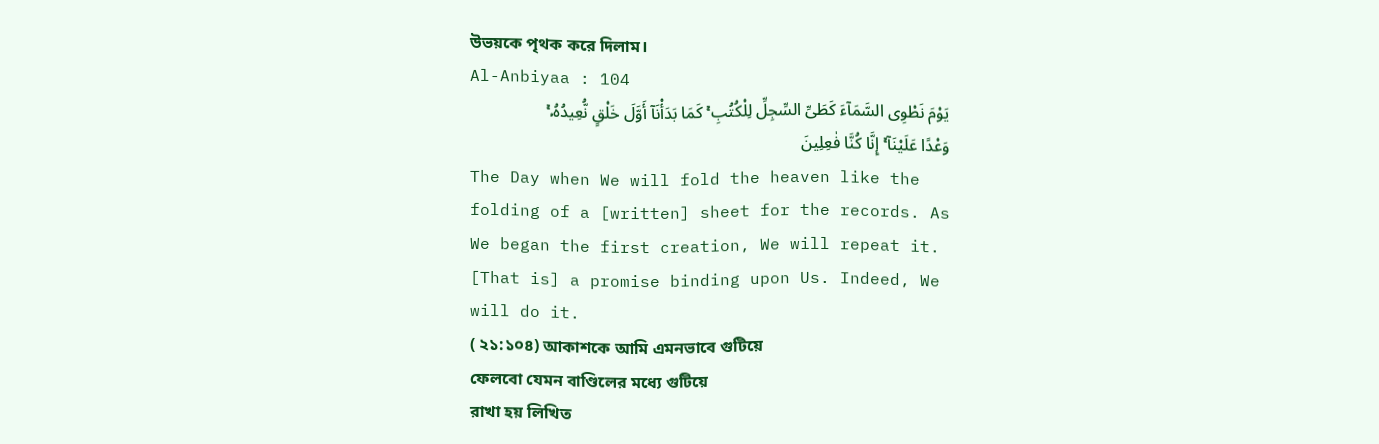উভয়কে পৃথক করে দিলাম।
Al-Anbiyaa : 104
يَوْمَ نَطْوِى السَّمَآءَ كَطَىِّ السِّجِلِّ لِلْكُتُبِ ۚ كَمَا بَدَأْنَآ أَوَّلَ خَلْقٍ نُّعِيدُهُۥ ۚ
وَعْدًا عَلَيْنَآ ۚ إِنَّا كُنَّا فٰعِلِينَ
The Day when We will fold the heaven like the
folding of a [written] sheet for the records. As
We began the first creation, We will repeat it.
[That is] a promise binding upon Us. Indeed, We
will do it.
( ২১:১০৪) আকাশকে আমি এমনভাবে গুটিয়ে
ফেলবো যেমন বাণ্ডিলের মধ্যে গুটিয়ে
রাখা হয় লিখিত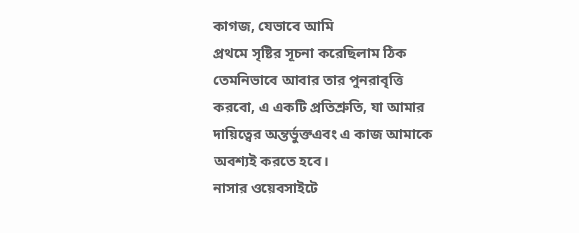কাগজ, যেভাবে আমি
প্রথমে সৃষ্টির সূচনা করেছিলাম ঠিক
তেমনিভাবে আবার তার পুনরাবৃত্তি
করবো, এ একটি প্রতিশ্রুতি, যা আমার
দায়িত্বের অন্তর্ভুক্তএবং এ কাজ আমাকে
অবশ্যই করতে হবে।
নাসার ওয়েবসাইটে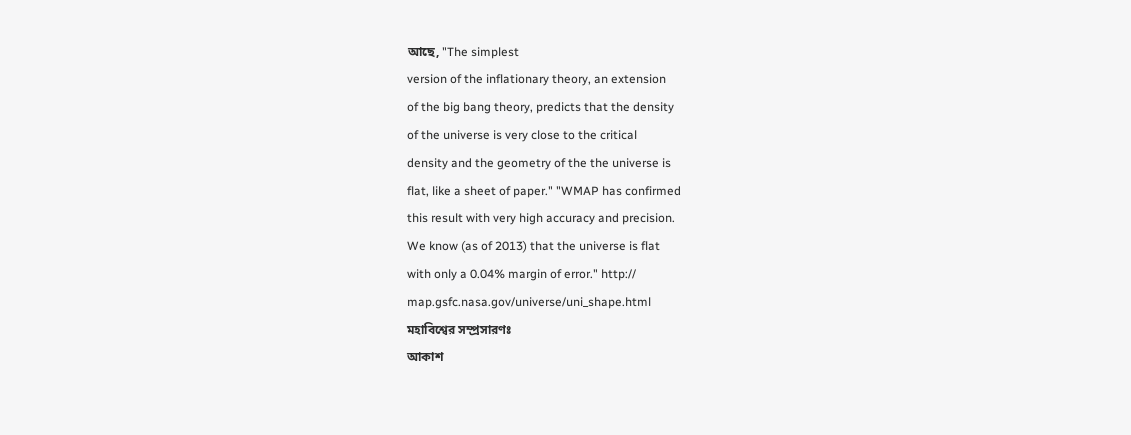আছে, "The simplest
version of the inflationary theory, an extension
of the big bang theory, predicts that the density
of the universe is very close to the critical
density and the geometry of the the universe is
flat, like a sheet of paper." "WMAP has confirmed
this result with very high accuracy and precision.
We know (as of 2013) that the universe is flat
with only a 0.04% margin of error." http://
map.gsfc.nasa.gov/universe/uni_shape.html
মহাবিশ্বের সম্প্রসারণঃ
আকাশ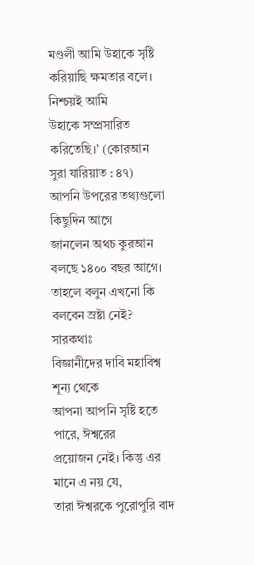মণ্ডলী আমি উহাকে সৃষ্টি
করিয়াছি ক্ষমতার বলে। নিশ্চয়ই আমি
উহাকে সম্প্রসারিত করিতেছি।’ (কোরআন
সুরা যারিয়াত : ৪৭)
আপনি উপরের তথ্যগুলো কিছুদিন আগে
জানলেন অথচ কুরআন বলছে ১৪০০ বছর আগে।
তাহলে বলুন এখনো কি বলবেন স্রষ্টা নেই?
সারকথাঃ
বিজ্ঞানীদের দাবি মহাবিশ্ব শূন্য থেকে
আপনা আপনি সৃষ্টি হতে পারে, ঈশ্বরের
প্রয়োজন নেই। কিন্তু এর মানে এ নয় যে,
তারা ঈশ্বরকে পুরোপুরি বাদ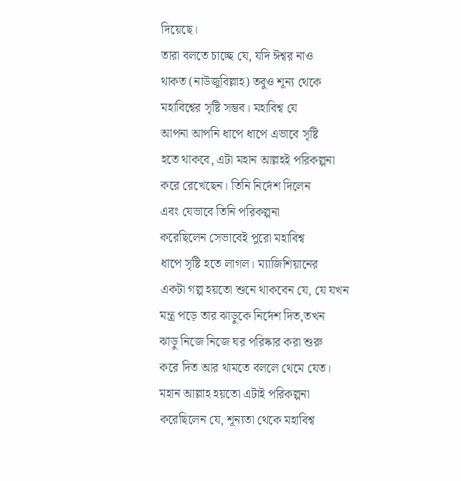দিয়েছে।
তারা বলতে চাচ্ছে যে, যদি ঈশ্বর নাও
থাকত (নাউজুবিল্লাহ) তবুও শূন্য থেকে
মহাবিশ্বের সৃষ্টি সম্ভব। মহাবিশ্ব যে
আপনা আপনি ধাপে ধাপে এভাবে সৃষ্টি
হতে থাকবে, এটা মহান আল্লহই পরিকল্পনা
করে রেখেছেন। তিনি নির্দেশ দিলেন
এবং যেভাবে তিনি পরিকল্পনা
করেছিলেন সেভাবেই পুরো মহাবিশ্ব
ধাপে সৃষ্টি হতে লাগল। ম্যাজিশিয়ানের
একটা গল্প হয়তো শুনে থাকবেন যে, যে যখন
মন্ত্র পড়ে তার ঝাড়ুকে নির্দেশ দিত,তখন
ঝাড়ু নিজে নিজে ঘর পরিষ্কার করা শুরু
করে দিত আর থামতে বললে থেমে যেত।
মহান আল্লাহ হয়তো এটাই পরিকল্পনা
করেছিলেন যে, শূন্যতা থেকে মহাবিশ্ব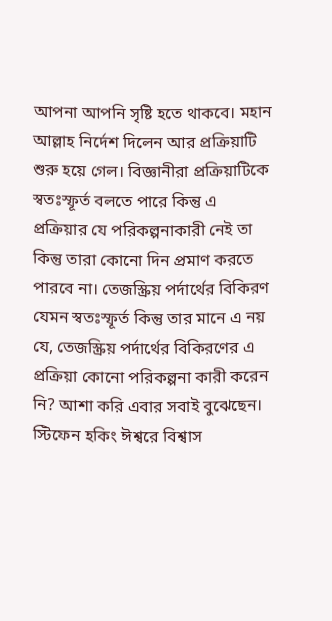আপনা আপনি সৃষ্টি হতে থাকবে। মহান
আল্লাহ নির্দেশ দিলেন আর প্রক্রিয়াটি
শুরু হয়ে গেল। বিজ্ঞানীরা প্রক্রিয়াটিকে
স্বতঃস্ফূর্ত বলতে পারে কিন্তু এ
প্রক্রিয়ার যে পরিকল্পনাকারী নেই তা
কিন্তু তারা কোনো দিন প্রমাণ করতে
পারবে না। তেজস্ক্রিয় পর্দার্থের বিকিরণ
যেমন স্বতঃস্ফূর্ত কিন্তু তার মানে এ নয়
যে, তেজস্ক্রিয় পর্দার্থের বিকিরণের এ
প্রক্রিয়া কোনো পরিকল্পনা কারী করেন
নি? আশা করি এবার সবাই বুঝেছেন।
স্টিফেন হকিং ঈশ্বরে বিশ্বাস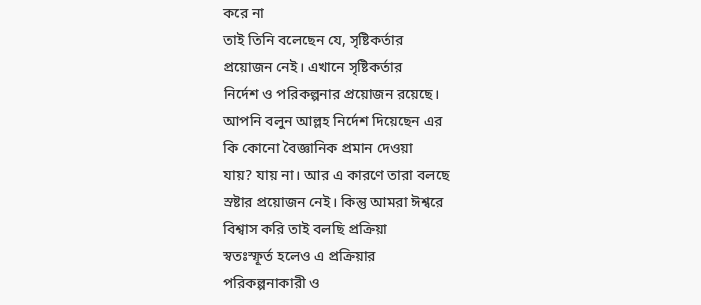করে না
তাই তিনি বলেছেন যে, সৃষ্টিকর্তার
প্রয়োজন নেই। এখানে সৃষ্টিকর্তার
নির্দেশ ও পরিকল্পনার প্রয়োজন রয়েছে।
আপনি বলুন আল্লহ নির্দেশ দিয়েছেন এর
কি কোনো বৈজ্ঞানিক প্রমান দেওয়া
যায়? যায় না। আর এ কারণে তারা বলছে
স্রষ্টার প্রয়োজন নেই। কিন্তু আমরা ঈশ্বরে
বিশ্বাস করি তাই বলছি প্রক্রিয়া
স্বতঃস্ফূর্ত হলেও এ প্রক্রিয়ার
পরিকল্পনাকারী ও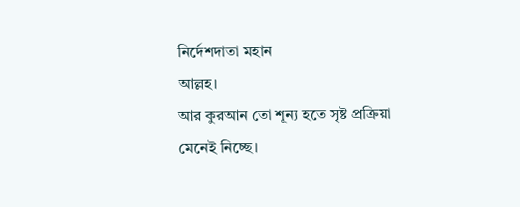নির্দেশদাতা মহান
আল্লহ।
আর কুরআন তো শূন্য হতে সৃষ্ট প্রক্রিয়া
মেনেই নিচ্ছে।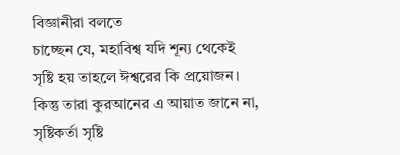বিজ্ঞানীরা বলতে
চাচ্ছেন যে, মহাবিশ্ব যদি শূন্য থেকেই
সৃষ্টি হয় তাহলে ঈশ্বরের কি প্রয়োজন।
কিন্তু তারা কুরআনের এ আয়াত জানে না,
সৃষ্টিকর্তা সৃষ্টি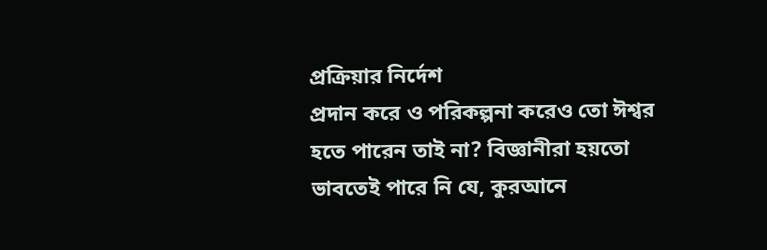প্রক্রিয়ার নির্দেশ
প্রদান করে ও পরিকল্পনা করেও তো ঈশ্বর
হতে পারেন তাই না? বিজ্ঞানীরা হয়তো
ভাবতেই পারে নি যে, কুরআনে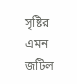সৃষ্টির এমন
জটিল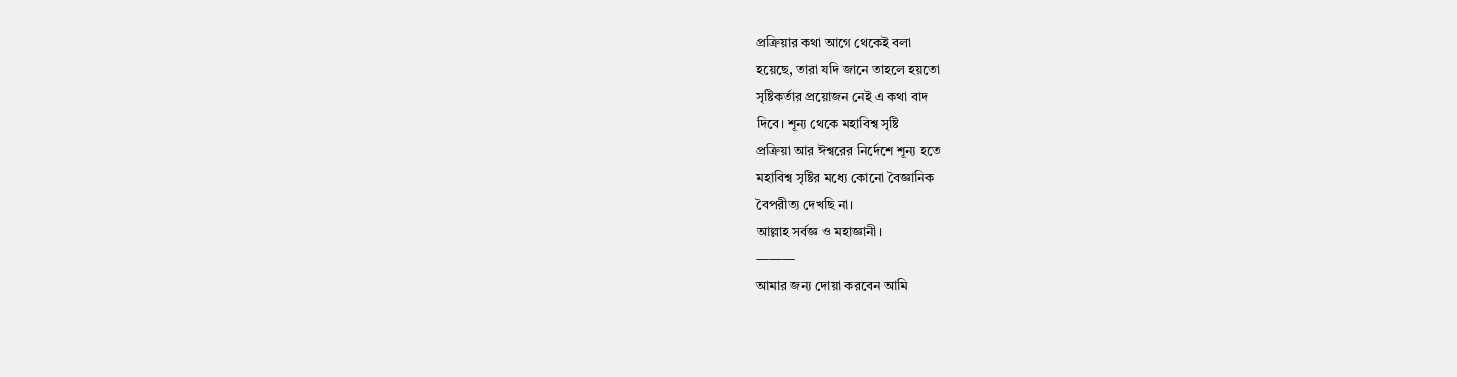প্রক্রিয়ার কথা আগে থেকেই বলা
হয়েছে, তারা যদি জানে তাহলে হয়তো
সৃষ্টিকর্তার প্রয়োজন নেই এ কথা বাদ
দিবে। শূন্য থেকে মহাবিশ্ব সৃষ্টি
প্রক্রিয়া আর ঈশ্বরের নির্দেশে শূন্য হতে
মহাবিশ্ব সৃষ্টির মধ্যে কোনো বৈজ্ঞানিক
বৈপরীত্য দেখছি না।
আল্লাহ সর্বজ্ঞ ও মহাজ্ঞানী।
———
আমার জন্য দোয়া করবেন আমি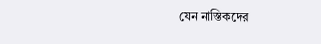যেন নাস্তিকদের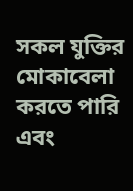সকল যুক্তির মোকাবেলা করতে পারি এবং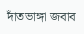দাঁতভাঙ্গা জবাব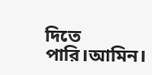দিতে পারি।আমিন।